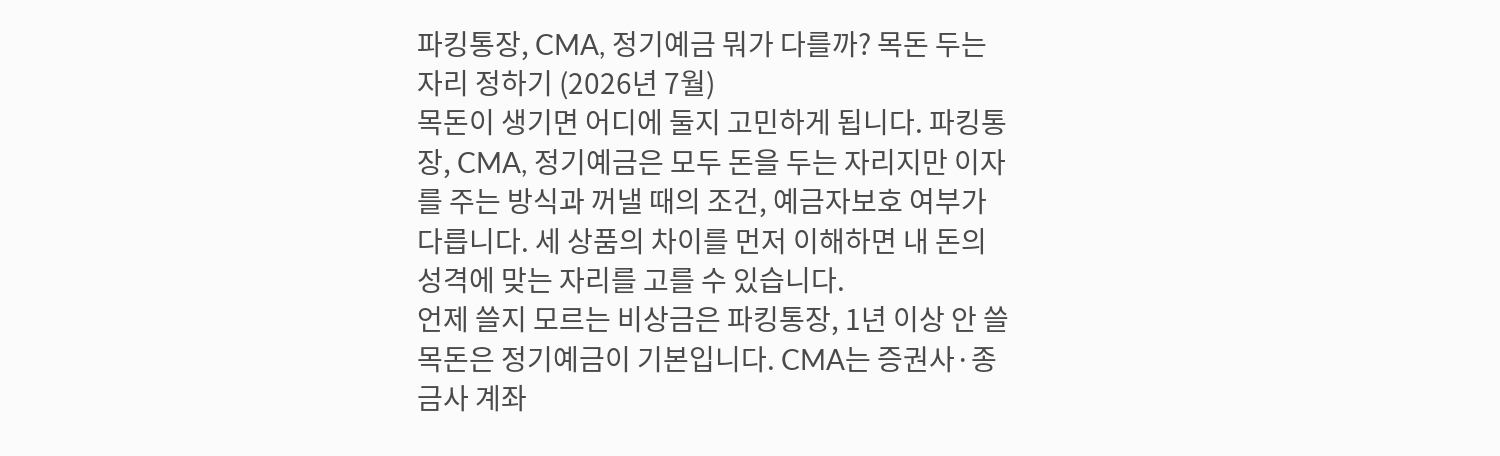파킹통장, CMA, 정기예금 뭐가 다를까? 목돈 두는 자리 정하기 (2026년 7월)
목돈이 생기면 어디에 둘지 고민하게 됩니다. 파킹통장, CMA, 정기예금은 모두 돈을 두는 자리지만 이자를 주는 방식과 꺼낼 때의 조건, 예금자보호 여부가 다릅니다. 세 상품의 차이를 먼저 이해하면 내 돈의 성격에 맞는 자리를 고를 수 있습니다.
언제 쓸지 모르는 비상금은 파킹통장, 1년 이상 안 쓸 목돈은 정기예금이 기본입니다. CMA는 증권사·종금사 계좌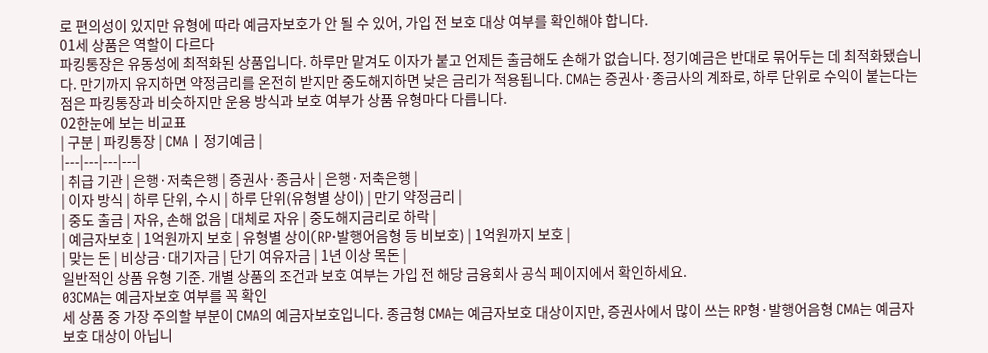로 편의성이 있지만 유형에 따라 예금자보호가 안 될 수 있어, 가입 전 보호 대상 여부를 확인해야 합니다.
01세 상품은 역할이 다르다
파킹통장은 유동성에 최적화된 상품입니다. 하루만 맡겨도 이자가 붙고 언제든 출금해도 손해가 없습니다. 정기예금은 반대로 묶어두는 데 최적화됐습니다. 만기까지 유지하면 약정금리를 온전히 받지만 중도해지하면 낮은 금리가 적용됩니다. CMA는 증권사·종금사의 계좌로, 하루 단위로 수익이 붙는다는 점은 파킹통장과 비슷하지만 운용 방식과 보호 여부가 상품 유형마다 다릅니다.
02한눈에 보는 비교표
| 구분 | 파킹통장 | CMA | 정기예금 |
|---|---|---|---|
| 취급 기관 | 은행·저축은행 | 증권사·종금사 | 은행·저축은행 |
| 이자 방식 | 하루 단위, 수시 | 하루 단위(유형별 상이) | 만기 약정금리 |
| 중도 출금 | 자유, 손해 없음 | 대체로 자유 | 중도해지금리로 하락 |
| 예금자보호 | 1억원까지 보호 | 유형별 상이(RP·발행어음형 등 비보호) | 1억원까지 보호 |
| 맞는 돈 | 비상금·대기자금 | 단기 여유자금 | 1년 이상 목돈 |
일반적인 상품 유형 기준. 개별 상품의 조건과 보호 여부는 가입 전 해당 금융회사 공식 페이지에서 확인하세요.
03CMA는 예금자보호 여부를 꼭 확인
세 상품 중 가장 주의할 부분이 CMA의 예금자보호입니다. 종금형 CMA는 예금자보호 대상이지만, 증권사에서 많이 쓰는 RP형·발행어음형 CMA는 예금자보호 대상이 아닙니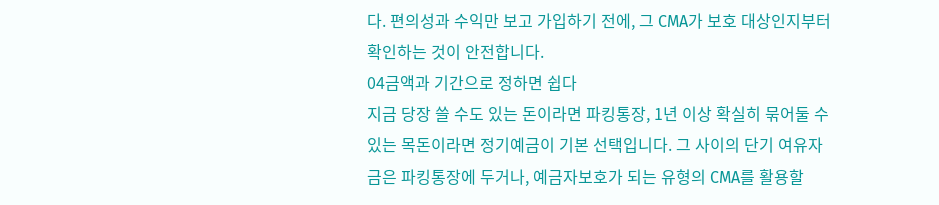다. 편의성과 수익만 보고 가입하기 전에, 그 CMA가 보호 대상인지부터 확인하는 것이 안전합니다.
04금액과 기간으로 정하면 쉽다
지금 당장 쓸 수도 있는 돈이라면 파킹통장, 1년 이상 확실히 묶어둘 수 있는 목돈이라면 정기예금이 기본 선택입니다. 그 사이의 단기 여유자금은 파킹통장에 두거나, 예금자보호가 되는 유형의 CMA를 활용할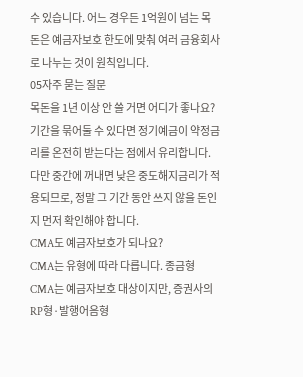수 있습니다. 어느 경우든 1억원이 넘는 목돈은 예금자보호 한도에 맞춰 여러 금융회사로 나누는 것이 원칙입니다.
05자주 묻는 질문
목돈을 1년 이상 안 쓸 거면 어디가 좋나요?
기간을 묶어둘 수 있다면 정기예금이 약정금리를 온전히 받는다는 점에서 유리합니다. 다만 중간에 꺼내면 낮은 중도해지금리가 적용되므로, 정말 그 기간 동안 쓰지 않을 돈인지 먼저 확인해야 합니다.
CMA도 예금자보호가 되나요?
CMA는 유형에 따라 다릅니다. 종금형 CMA는 예금자보호 대상이지만, 증권사의 RP형·발행어음형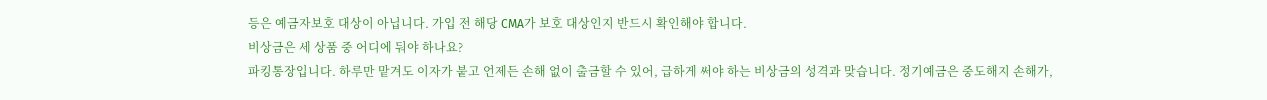등은 예금자보호 대상이 아닙니다. 가입 전 해당 CMA가 보호 대상인지 반드시 확인해야 합니다.
비상금은 세 상품 중 어디에 둬야 하나요?
파킹통장입니다. 하루만 맡겨도 이자가 붙고 언제든 손해 없이 출금할 수 있어, 급하게 써야 하는 비상금의 성격과 맞습니다. 정기예금은 중도해지 손해가,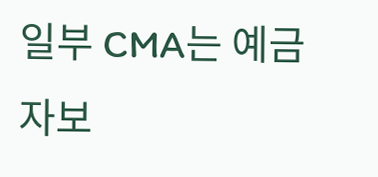일부 CMA는 예금자보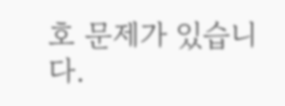호 문제가 있습니다.